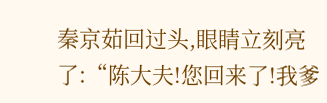秦京茹回过头,眼睛立刻亮了:“陈大夫!您回来了!我爹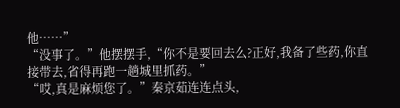他……”
“没事了。”他摆摆手,“你不是要回去么?正好,我备了些药,你直接带去,省得再跑一趟城里抓药。”
“哎,真是麻烦您了。”秦京茹连连点头,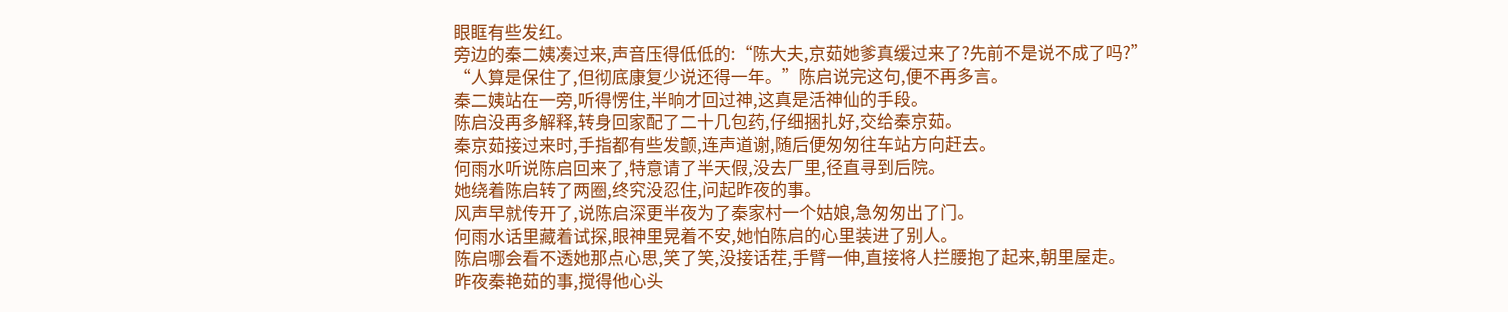眼眶有些发红。
旁边的秦二姨凑过来,声音压得低低的:“陈大夫,京茹她爹真缓过来了?先前不是说不成了吗?”
“人算是保住了,但彻底康复少说还得一年。”陈启说完这句,便不再多言。
秦二姨站在一旁,听得愣住,半晌才回过神,这真是活神仙的手段。
陈启没再多解释,转身回家配了二十几包药,仔细捆扎好,交给秦京茹。
秦京茹接过来时,手指都有些发颤,连声道谢,随后便匆匆往车站方向赶去。
何雨水听说陈启回来了,特意请了半天假,没去厂里,径直寻到后院。
她绕着陈启转了两圈,终究没忍住,问起昨夜的事。
风声早就传开了,说陈启深更半夜为了秦家村一个姑娘,急匆匆出了门。
何雨水话里藏着试探,眼神里晃着不安,她怕陈启的心里装进了别人。
陈启哪会看不透她那点心思,笑了笑,没接话茬,手臂一伸,直接将人拦腰抱了起来,朝里屋走。
昨夜秦艳茹的事,搅得他心头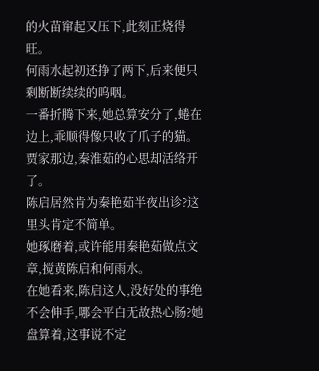的火苗窜起又压下,此刻正烧得旺。
何雨水起初还挣了两下,后来便只剩断断续续的呜咽。
一番折腾下来,她总算安分了,蜷在边上,乖顺得像只收了爪子的猫。
贾家那边,秦淮茹的心思却活络开了。
陈启居然肯为秦艳茹半夜出诊?这里头肯定不简单。
她琢磨着,或许能用秦艳茹做点文章,搅黄陈启和何雨水。
在她看来,陈启这人,没好处的事绝不会伸手,哪会平白无故热心肠?她盘算着,这事说不定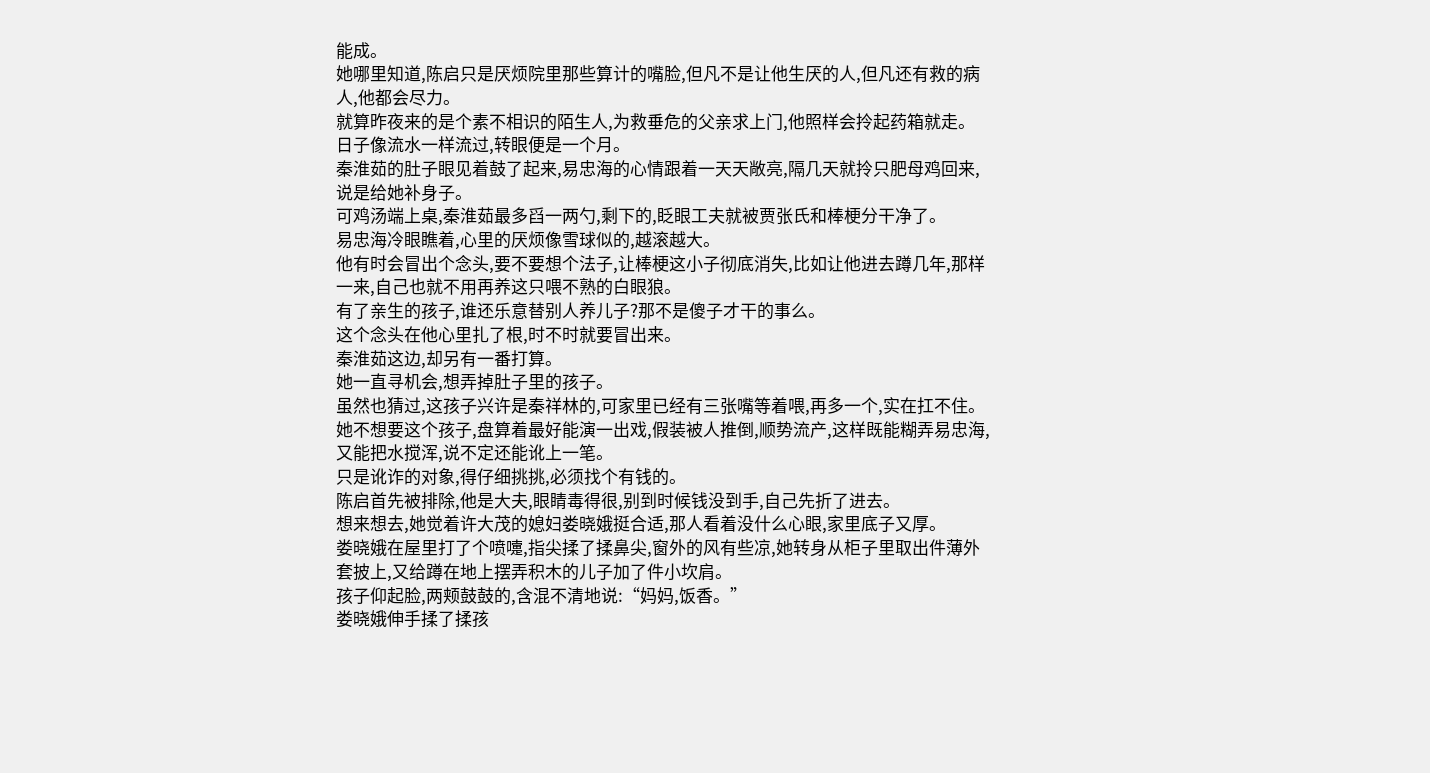能成。
她哪里知道,陈启只是厌烦院里那些算计的嘴脸,但凡不是让他生厌的人,但凡还有救的病人,他都会尽力。
就算昨夜来的是个素不相识的陌生人,为救垂危的父亲求上门,他照样会拎起药箱就走。
日子像流水一样流过,转眼便是一个月。
秦淮茹的肚子眼见着鼓了起来,易忠海的心情跟着一天天敞亮,隔几天就拎只肥母鸡回来,说是给她补身子。
可鸡汤端上桌,秦淮茹最多舀一两勺,剩下的,眨眼工夫就被贾张氏和棒梗分干净了。
易忠海冷眼瞧着,心里的厌烦像雪球似的,越滚越大。
他有时会冒出个念头,要不要想个法子,让棒梗这小子彻底消失,比如让他进去蹲几年,那样一来,自己也就不用再养这只喂不熟的白眼狼。
有了亲生的孩子,谁还乐意替别人养儿子?那不是傻子才干的事么。
这个念头在他心里扎了根,时不时就要冒出来。
秦淮茹这边,却另有一番打算。
她一直寻机会,想弄掉肚子里的孩子。
虽然也猜过,这孩子兴许是秦祥林的,可家里已经有三张嘴等着喂,再多一个,实在扛不住。
她不想要这个孩子,盘算着最好能演一出戏,假装被人推倒,顺势流产,这样既能糊弄易忠海,又能把水搅浑,说不定还能讹上一笔。
只是讹诈的对象,得仔细挑挑,必须找个有钱的。
陈启首先被排除,他是大夫,眼睛毒得很,别到时候钱没到手,自己先折了进去。
想来想去,她觉着许大茂的媳妇娄晓娥挺合适,那人看着没什么心眼,家里底子又厚。
娄晓娥在屋里打了个喷嚏,指尖揉了揉鼻尖,窗外的风有些凉,她转身从柜子里取出件薄外套披上,又给蹲在地上摆弄积木的儿子加了件小坎肩。
孩子仰起脸,两颊鼓鼓的,含混不清地说:“妈妈,饭香。”
娄晓娥伸手揉了揉孩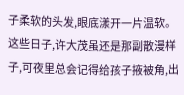子柔软的头发,眼底漾开一片温软。
这些日子,许大茂虽还是那副散漫样子,可夜里总会记得给孩子掖被角,出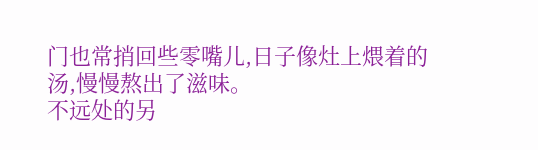门也常捎回些零嘴儿,日子像灶上煨着的汤,慢慢熬出了滋味。
不远处的另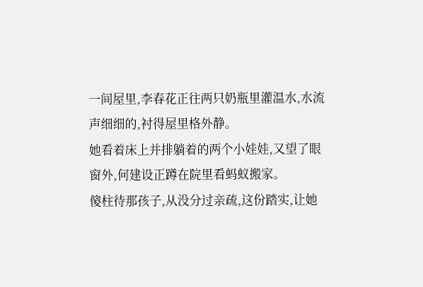一间屋里,李春花正往两只奶瓶里灌温水,水流声细细的,衬得屋里格外静。
她看着床上并排躺着的两个小娃娃,又望了眼窗外,何建设正蹲在院里看蚂蚁搬家。
傻柱待那孩子,从没分过亲疏,这份踏实,让她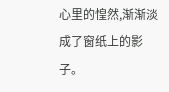心里的惶然,渐渐淡成了窗纸上的影子。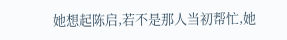她想起陈启,若不是那人当初帮忙,她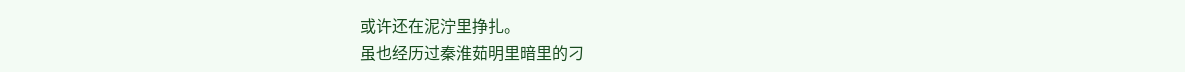或许还在泥泞里挣扎。
虽也经历过秦淮茹明里暗里的刁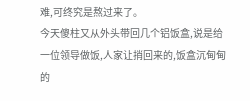难,可终究是熬过来了。
今天傻柱又从外头带回几个铝饭盒,说是给一位领导做饭,人家让捎回来的,饭盒沉甸甸的